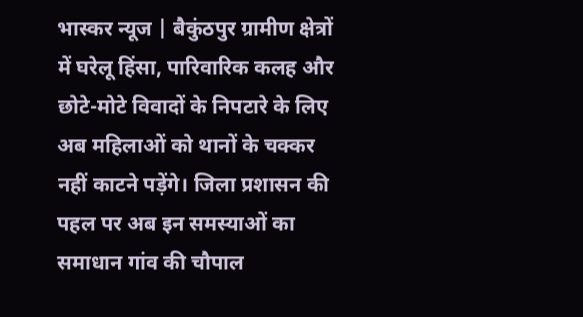भास्कर न्यूज | बैकुंठपुर ग्रामीण क्षेत्रों में घरेलू हिंसा, पारिवारिक कलह और छोटे-मोटे विवादों के निपटारे के लिए अब महिलाओं को थानों के चक्कर नहीं काटने पड़ेंगे। जिला प्रशासन की पहल पर अब इन समस्याओं का समाधान गांव की चौपाल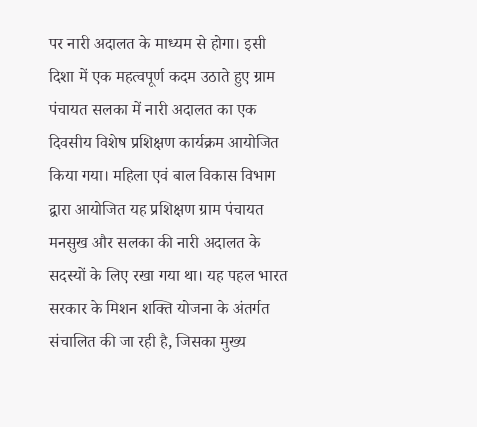पर नारी अदालत के माध्यम से होगा। इसी दिशा में एक महत्वपूर्ण कदम उठाते हुए ग्राम पंचायत सलका में नारी अदालत का एक दिवसीय विशेष प्रशिक्षण कार्यक्रम आयोजित किया गया। महिला एवं बाल विकास विभाग द्वारा आयोजित यह प्रशिक्षण ग्राम पंचायत मनसुख और सलका की नारी अदालत के सदस्यों के लिए रखा गया था। यह पहल भारत सरकार के मिशन शक्ति योजना के अंतर्गत संचालित की जा रही है, जिसका मुख्य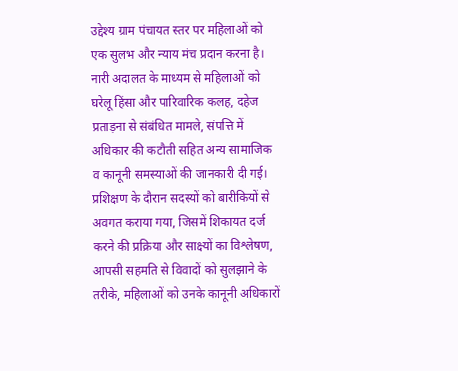उद्देश्य ग्राम पंचायत स्तर पर महिलाओं को एक सुलभ और न्याय मंच प्रदान करना है। नारी अदालत के माध्यम से महिलाओं को घरेलू हिंसा और पारिवारिक कलह, दहेज प्रताड़ना से संबंधित मामले, संपत्ति में अधिकार की कटौती सहित अन्य सामाजिक व कानूनी समस्याओं की जानकारी दी गई। प्रशिक्षण के दौरान सदस्यों को बारीकियों से अवगत कराया गया, जिसमें शिकायत दर्ज करने की प्रक्रिया और साक्ष्यों का विश्लेषण, आपसी सहमति से विवादों को सुलझाने के तरीके, महिलाओं को उनके कानूनी अधिकारों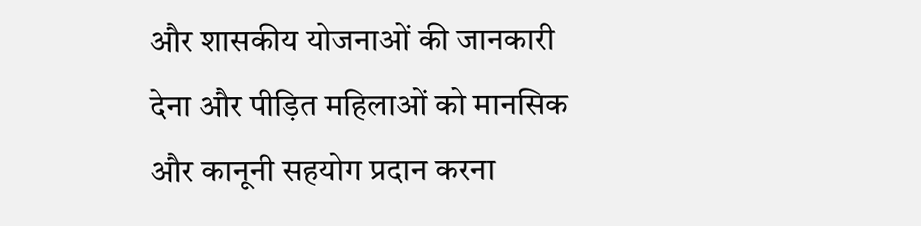और शासकीय योजनाओं की जानकारी देना और पीड़ित महिलाओं को मानसिक और कानूनी सहयोग प्रदान करना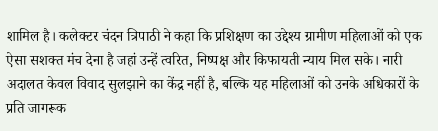शामिल है। कलेक्टर चंदन त्रिपाठी ने कहा कि प्रशिक्षण का उद्देश्य ग्रामीण महिलाओं को एक ऐसा सशक्त मंच देना है जहां उन्हें त्वरित, निष्पक्ष और किफायती न्याय मिल सके। नारी अदालत केवल विवाद सुलझाने का केंद्र नहीं है, बल्कि यह महिलाओं को उनके अधिकारों के प्रति जागरूक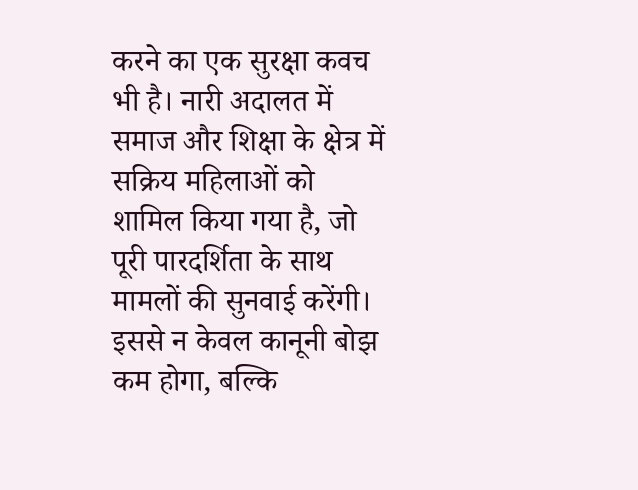करने का एक सुरक्षा कवच भी है। नारी अदालत में समाज और शिक्षा के क्षेत्र में सक्रिय महिलाओं को शामिल किया गया है, जो पूरी पारदर्शिता के साथ मामलों की सुनवाई करेंगी। इससे न केवल कानूनी बोझ कम होगा, बल्कि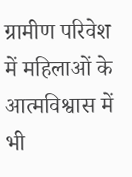ग्रामीण परिवेश में महिलाओं के आत्मविश्वास में भी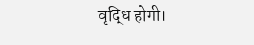वृद्धि होगी।